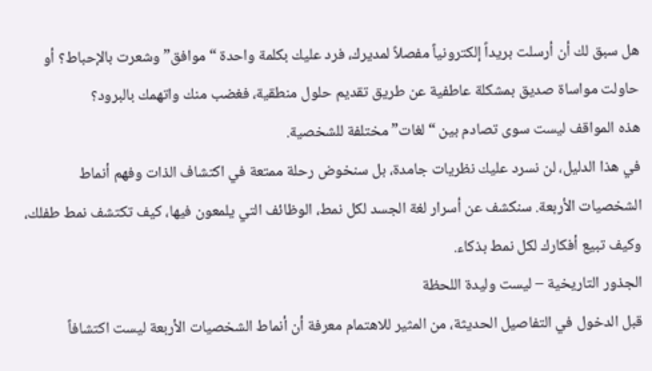هل سبق لك أن أرسلت بريداً إلكترونياً مفصلاً لمديرك، فرد عليك بكلمة واحدة “موافق” وشعرت بالإحباط؟ أو حاولت مواساة صديق بمشكلة عاطفية عن طريق تقديم حلول منطقية، فغضب منك واتهمك بالبرود؟
هذه المواقف ليست سوى تصادم بين “لغات” مختلفة للشخصية.
في هذا الدليل، لن نسرد عليك نظريات جامدة، بل سنخوض رحلة ممتعة في اكتشاف الذات وفهم أنماط الشخصيات الأربعة. سنكشف عن أسرار لغة الجسد لكل نمط، الوظائف التي يلمعون فيها، كيف تكتشف نمط طفلك، وكيف تبيع أفكارك لكل نمط بذكاء.
الجذور التاريخية – ليست وليدة اللحظة
قبل الدخول في التفاصيل الحديثة، من المثير للاهتمام معرفة أن أنماط الشخصيات الأربعة ليست اكتشافاً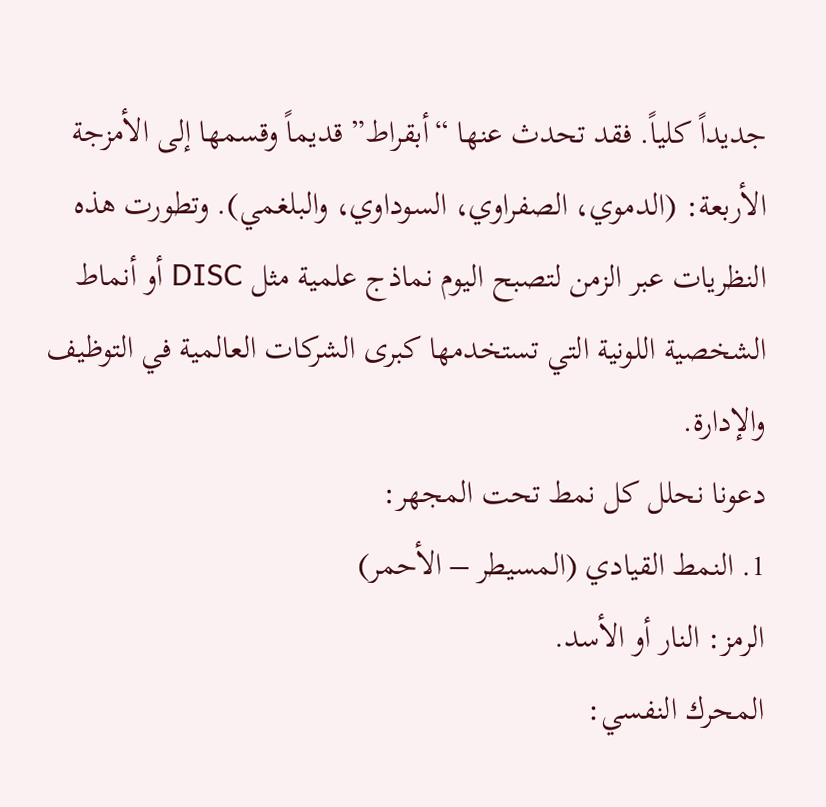جديداً كلياً. فقد تحدث عنها “أبقراط” قديماً وقسمها إلى الأمزجة الأربعة: (الدموي، الصفراوي، السوداوي، والبلغمي). وتطورت هذه النظريات عبر الزمن لتصبح اليوم نماذج علمية مثل DISC أو أنماط الشخصية اللونية التي تستخدمها كبرى الشركات العالمية في التوظيف والإدارة.
دعونا نحلل كل نمط تحت المجهر:
1. النمط القيادي (المسيطر – الأحمر)
الرمز: النار أو الأسد.
المحرك النفسي: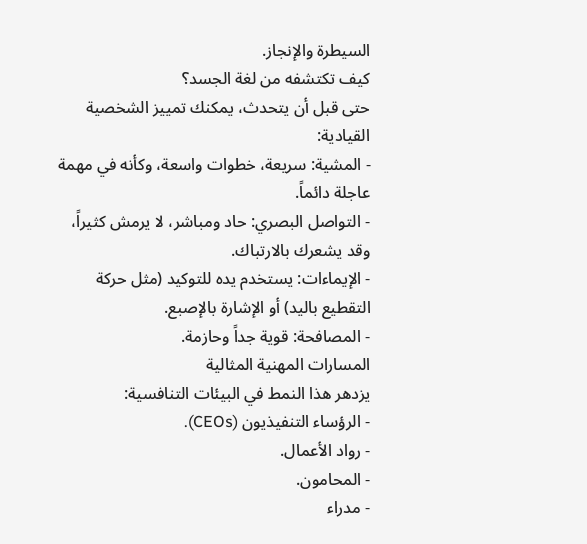السيطرة والإنجاز.
كيف تكتشفه من لغة الجسد؟
حتى قبل أن يتحدث، يمكنك تمييز الشخصية القيادية:
- المشية: سريعة، خطوات واسعة، وكأنه في مهمة عاجلة دائماً.
- التواصل البصري: حاد ومباشر، لا يرمش كثيراً، وقد يشعرك بالارتباك.
- الإيماءات: يستخدم يده للتوكيد (مثل حركة التقطيع باليد) أو الإشارة بالإصبع.
- المصافحة: قوية جداً وحازمة.
المسارات المهنية المثالية
يزدهر هذا النمط في البيئات التنافسية:
- الرؤساء التنفيذيون (CEOs).
- رواد الأعمال.
- المحامون.
- مدراء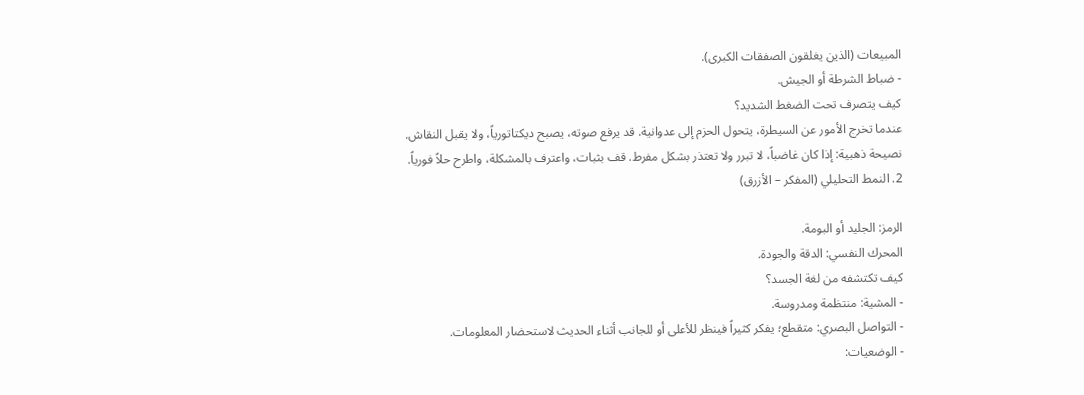المبيعات (الذين يغلقون الصفقات الكبرى).
- ضباط الشرطة أو الجيش.
كيف يتصرف تحت الضغط الشديد؟
عندما تخرج الأمور عن السيطرة، يتحول الحزم إلى عدوانية. قد يرفع صوته، يصبح ديكتاتورياً، ولا يقبل النقاش.
نصيحة ذهبية: إذا كان غاضباً، لا تبرر ولا تعتذر بشكل مفرط. قف بثبات، واعترف بالمشكلة، واطرح حلاً فورياً.
2. النمط التحليلي (المفكر – الأزرق)

الرمز: الجليد أو البومة.
المحرك النفسي: الدقة والجودة.
كيف تكتشفه من لغة الجسد؟
- المشية: منتظمة ومدروسة.
- التواصل البصري: متقطع؛ يفكر كثيراً فينظر للأعلى أو للجانب أثناء الحديث لاستحضار المعلومات.
- الوضعيات: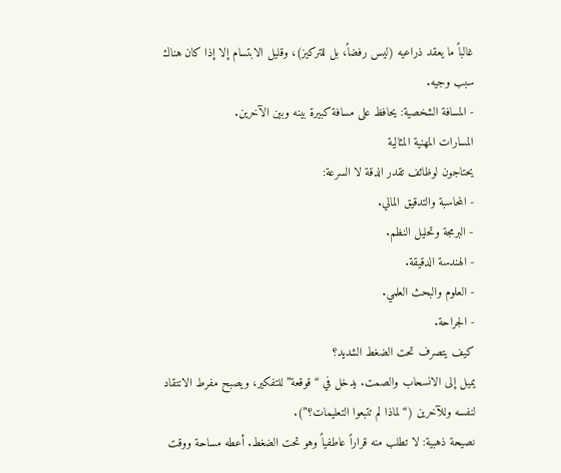غالباً ما يعقد ذراعيه (ليس رفضاً، بل للتركيز)، وقليل الابتسام إلا إذا كان هناك سبب وجيه.
- المسافة الشخصية: يحافظ على مسافة كبيرة بينه وبين الآخرين.
المسارات المهنية المثالية
يحتاجون لوظائف تقدر الدقة لا السرعة:
- المحاسبة والتدقيق المالي.
- البرمجة وتحليل النظم.
- الهندسة الدقيقة.
- العلوم والبحث العلمي.
- الجراحة.
كيف يتصرف تحت الضغط الشديد؟
يميل إلى الانسحاب والصمت. يدخل في “قوقعة” للتفكير، ويصبح مفرط الانتقاد لنفسه وللآخرين (“لماذا لم تتبعوا التعليمات؟”).
نصيحة ذهبية: لا تطلب منه قراراً عاطفياً وهو تحت الضغط. أعطه مساحة ووقت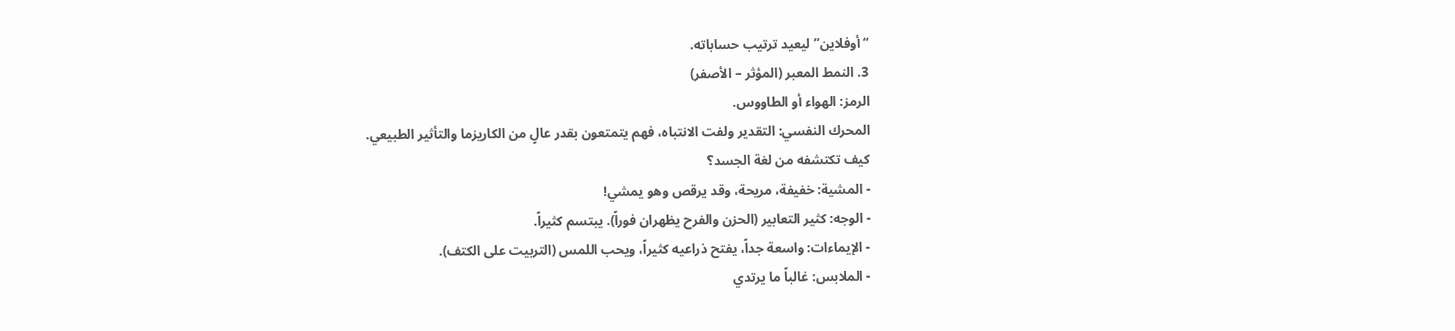“أوفلاين” ليعيد ترتيب حساباته.
3. النمط المعبر (المؤثر – الأصفر)
الرمز: الهواء أو الطاووس.
المحرك النفسي: التقدير ولفت الانتباه، فهم يتمتعون بقدر عالٍ من الكاريزما والتأثير الطبيعي.
كيف تكتشفه من لغة الجسد؟
- المشية: خفيفة، مريحة، وقد يرقص وهو يمشي!
- الوجه: كثير التعابير (الحزن والفرح يظهران فوراً). يبتسم كثيراً.
- الإيماءات: واسعة جداً، يفتح ذراعيه كثيراً، ويحب اللمس (التربيت على الكتف).
- الملابس: غالباً ما يرتدي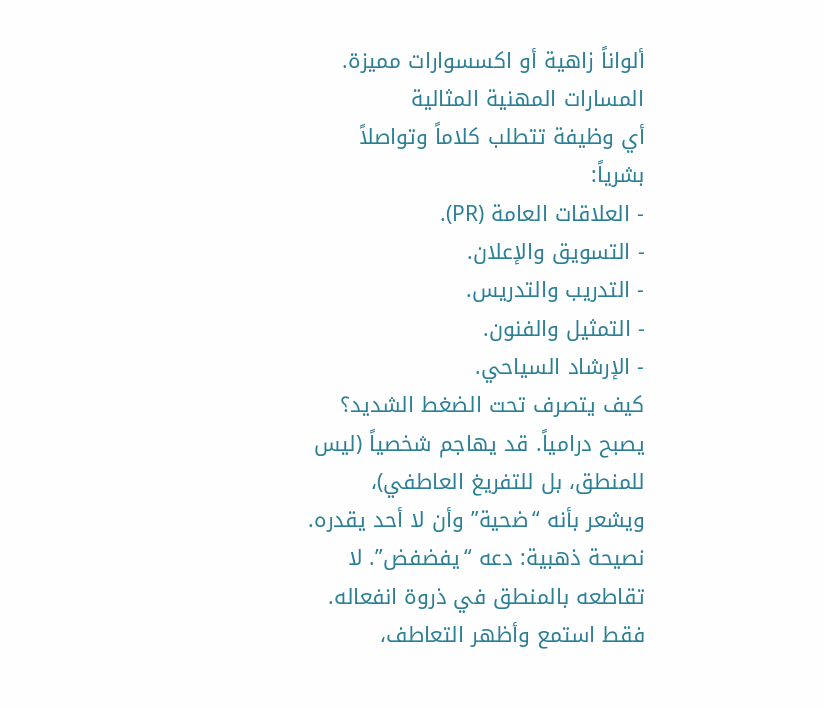ألواناً زاهية أو اكسسوارات مميزة.
المسارات المهنية المثالية
أي وظيفة تتطلب كلاماً وتواصلاً بشرياً:
- العلاقات العامة (PR).
- التسويق والإعلان.
- التدريب والتدريس.
- التمثيل والفنون.
- الإرشاد السياحي.
كيف يتصرف تحت الضغط الشديد؟
يصبح درامياً. قد يهاجم شخصياً (ليس للمنطق، بل للتفريغ العاطفي)، ويشعر بأنه “ضحية” وأن لا أحد يقدره.
نصيحة ذهبية: دعه “يفضفض”. لا تقاطعه بالمنطق في ذروة انفعاله. فقط استمع وأظهر التعاطف،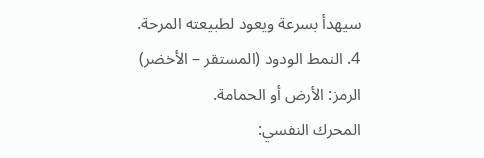سيهدأ بسرعة ويعود لطبيعته المرحة.
4. النمط الودود (المستقر – الأخضر)
الرمز: الأرض أو الحمامة.
المحرك النفسي: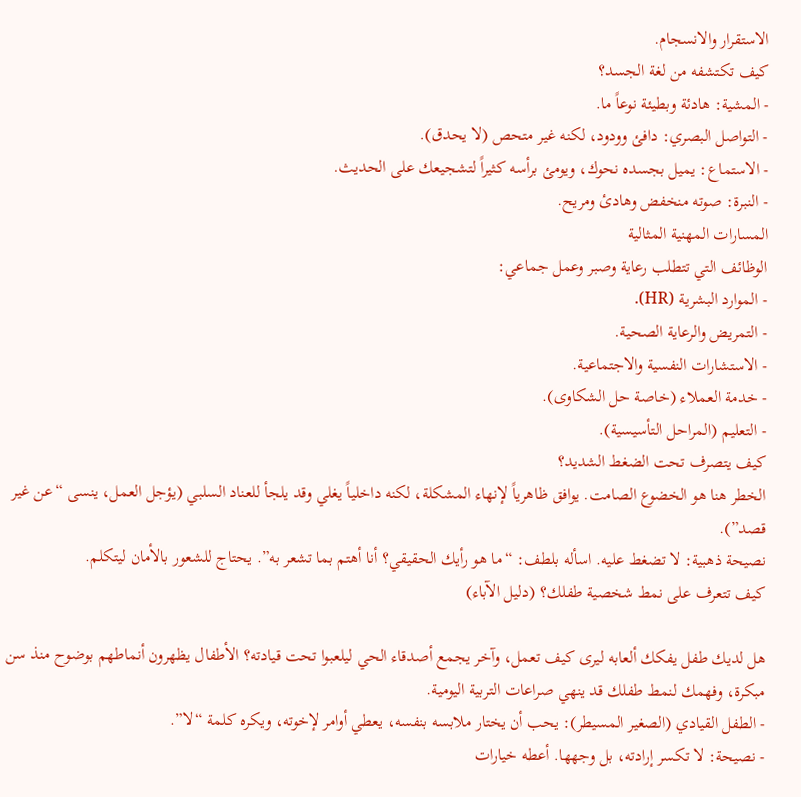الاستقرار والانسجام.
كيف تكتشفه من لغة الجسد؟
- المشية: هادئة وبطيئة نوعاً ما.
- التواصل البصري: دافئ وودود، لكنه غير متحص (لا يحدق).
- الاستماع: يميل بجسده نحوك، ويومئ برأسه كثيراً لتشجيعك على الحديث.
- النبرة: صوته منخفض وهادئ ومريح.
المسارات المهنية المثالية
الوظائف التي تتطلب رعاية وصبر وعمل جماعي:
- الموارد البشرية (HR).
- التمريض والرعاية الصحية.
- الاستشارات النفسية والاجتماعية.
- خدمة العملاء (خاصة حل الشكاوى).
- التعليم (المراحل التأسيسية).
كيف يتصرف تحت الضغط الشديد؟
الخطر هنا هو الخضوع الصامت. يوافق ظاهرياً لإنهاء المشكلة، لكنه داخلياً يغلي وقد يلجأ للعناد السلبي (يؤجل العمل، ينسى “عن غير قصد”).
نصيحة ذهبية: لا تضغط عليه. اسأله بلطف: “ما هو رأيك الحقيقي؟ أنا أهتم بما تشعر به”. يحتاج للشعور بالأمان ليتكلم.
كيف تتعرف على نمط شخصية طفلك؟ (دليل الآباء)

هل لديك طفل يفكك ألعابه ليرى كيف تعمل، وآخر يجمع أصدقاء الحي ليلعبوا تحت قيادته؟ الأطفال يظهرون أنماطهم بوضوح منذ سن مبكرة، وفهمك لنمط طفلك قد ينهي صراعات التربية اليومية.
- الطفل القيادي (الصغير المسيطر): يحب أن يختار ملابسه بنفسه، يعطي أوامر لإخوته، ويكره كلمة “لا”.
- نصيحة: لا تكسر إرادته، بل وجهها. أعطه خيارات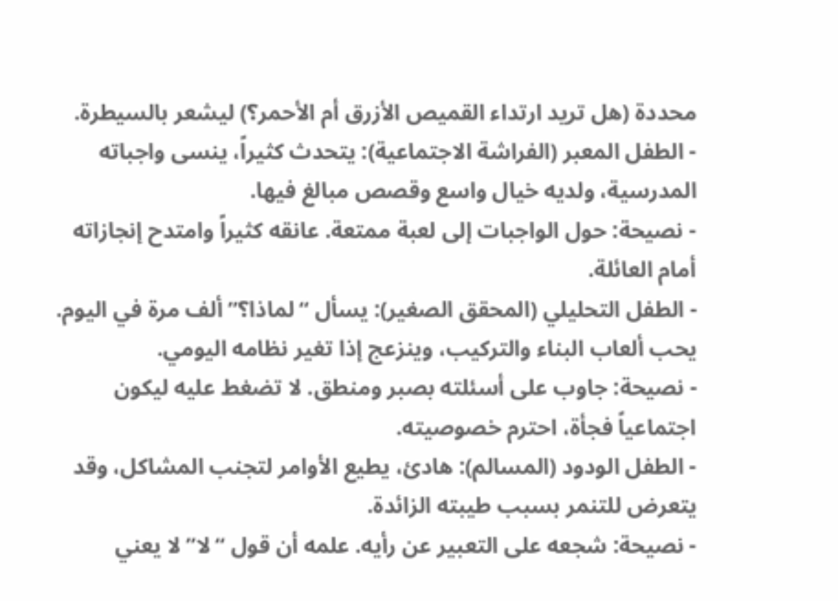محددة (هل تريد ارتداء القميص الأزرق أم الأحمر؟) ليشعر بالسيطرة.
- الطفل المعبر (الفراشة الاجتماعية): يتحدث كثيراً، ينسى واجباته المدرسية، ولديه خيال واسع وقصص مبالغ فيها.
- نصيحة: حول الواجبات إلى لعبة ممتعة. عانقه كثيراً وامتدح إنجازاته أمام العائلة.
- الطفل التحليلي (المحقق الصغير): يسأل “لماذا؟” ألف مرة في اليوم. يحب ألعاب البناء والتركيب، وينزعج إذا تغير نظامه اليومي.
- نصيحة: جاوب على أسئلته بصبر ومنطق. لا تضغط عليه ليكون اجتماعياً فجأة، احترم خصوصيته.
- الطفل الودود (المسالم): هادئ، يطيع الأوامر لتجنب المشاكل، وقد يتعرض للتنمر بسبب طيبته الزائدة.
- نصيحة: شجعه على التعبير عن رأيه. علمه أن قول “لا” لا يعني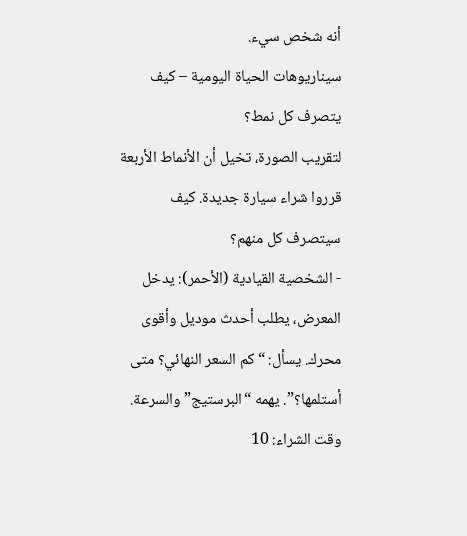أنه شخص سيء.
سيناريوهات الحياة اليومية – كيف يتصرف كل نمط؟
لتقريب الصورة، تخيل أن الأنماط الأربعة قرروا شراء سيارة جديدة. كيف سيتصرف كل منهم؟
- الشخصية القيادية (الأحمر): يدخل المعرض، يطلب أحدث موديل وأقوى محرك. يسأل: “كم السعر النهائي؟ متى أستلمها؟”. يهمه “البرستيج” والسرعة. وقت الشراء: 10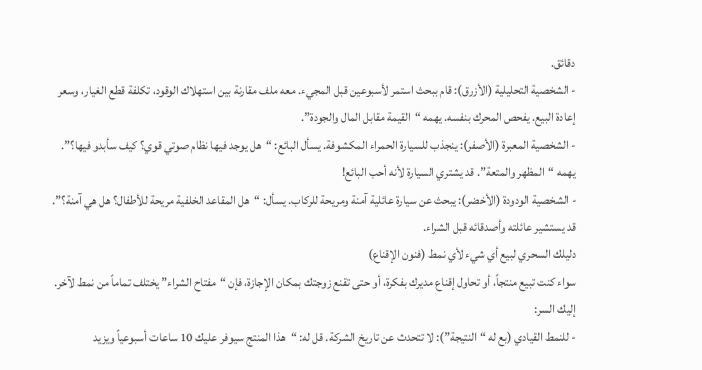دقائق.
- الشخصية التحليلية (الأزرق): قام ببحث استمر لأسبوعين قبل المجيء. معه ملف مقارنة بين استهلاك الوقود، تكلفة قطع الغيار، وسعر إعادة البيع. يفحص المحرك بنفسه. يهمه “القيمة مقابل المال والجودة”.
- الشخصية المعبرة (الأصفر): ينجذب للسيارة الحمراء المكشوفة. يسأل البائع: “هل يوجد فيها نظام صوتي قوي؟ كيف سأبدو فيها؟”. يهمه “المظهر والمتعة”. قد يشتري السيارة لأنه أحب البائع!
- الشخصية الودودة (الأخضر): يبحث عن سيارة عائلية آمنة ومريحة للركاب. يسأل: “هل المقاعد الخلفية مريحة للأطفال؟ هل هي آمنة؟”. قد يستشير عائلته وأصدقائه قبل الشراء.
دليلك السحري لبيع أي شيء لأي نمط (فنون الإقناع)
سواء كنت تبيع منتجاً، أو تحاول إقناع مديرك بفكرة، أو حتى تقنع زوجتك بمكان الإجازة، فإن “مفتاح الشراء” يختلف تماماً من نمط لآخر. إليك السر:
- للنمط القيادي (بع له “النتيجة”): لا تتحدث عن تاريخ الشركة. قل له: “هذا المنتج سيوفر عليك 10 ساعات أسبوعياً ويزيد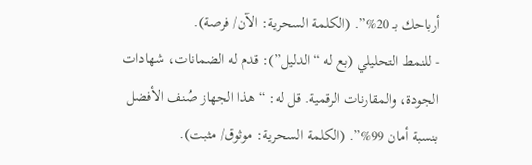أرباحك بـ 20%”. (الكلمة السحرية: الآن/ فرصة).
- للنمط التحليلي (بع له “الدليل”): قدم له الضمانات، شهادات الجودة، والمقارنات الرقمية. قل له: “هذا الجهاز صُنف الأفضل بنسبة أمان 99%”. (الكلمة السحرية: موثوق/ مثبت).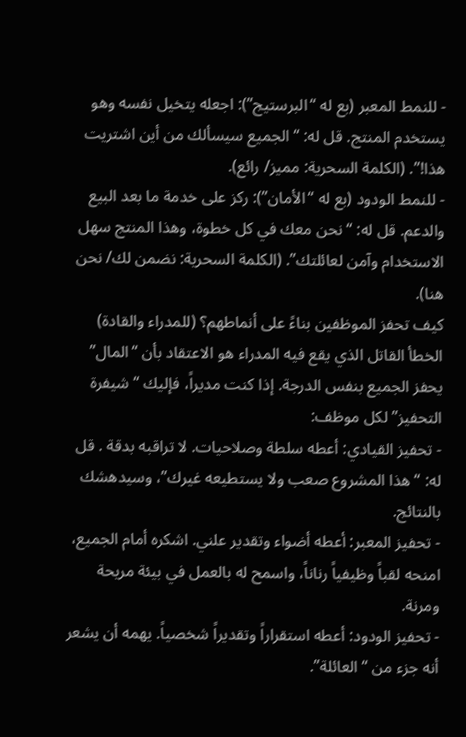- للنمط المعبر (بع له “البرستيج”): اجعله يتخيل نفسه وهو يستخدم المنتج. قل له: “الجميع سيسألك من أين اشتريت هذا!”. (الكلمة السحرية: مميز/ رائع).
- للنمط الودود (بع له “الأمان”): ركز على خدمة ما بعد البيع والدعم. قل له: “نحن معك في كل خطوة، وهذا المنتج سهل الاستخدام وآمن لعائلتك”. (الكلمة السحرية: نضمن لك/ نحن هنا).
كيف تحفز الموظفين بناءً على أنماطهم؟ (للمدراء والقادة)
الخطأ القاتل الذي يقع فيه المدراء هو الاعتقاد بأن “المال” يحفز الجميع بنفس الدرجة. إذا كنت مديراً، فإليك “شيفرة التحفيز” لكل موظف:
- تحفيز القيادي: أعطه سلطة وصلاحيات. لا تراقبه بدقة . قل له: “هذا المشروع صعب ولا يستطيعه غيرك”، وسيدهشك بالنتائج.
- تحفيز المعبر: أعطه أضواء وتقدير علني. اشكره أمام الجميع، امنحه لقباً وظيفياً رناناً، واسمح له بالعمل في بيئة مريحة ومرنة.
- تحفيز الودود: أعطه استقراراً وتقديراً شخصياً. يهمه أن يشعر أنه جزء من “العائلة”.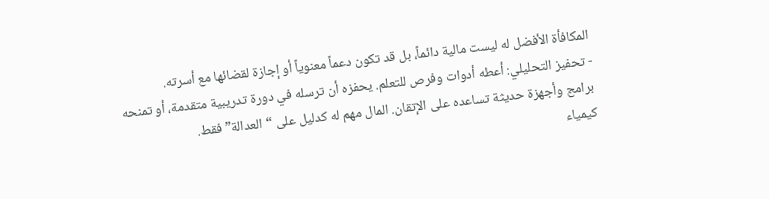المكافأة الأفضل له ليست مالية دائماً، بل قد تكون دعماً معنوياً أو إجازة لقضائها مع أسرته.
- تحفيز التحليلي: أعطه أدوات وفرص للتعلم. يحفزه أن ترسله في دورة تدريبية متقدمة، أو تمنحه برامج وأجهزة حديثة تساعده على الإتقان. المال مهم له كدليل على “العدالة” فقط.
كيمياء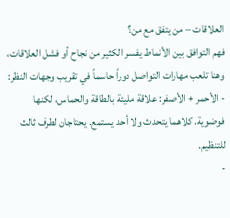العلاقات – من يتفق مع من؟
فهم التوافق بين الأنماط يفسر الكثير من نجاح أو فشل العلاقات، وهنا تلعب مهارات التواصل دوراً حاسماً في تقريب وجهات النظر:
- الأحمر + الأصفر: علاقة مليئة بالطاقة والحماس، لكنها فوضوية. كلاهما يتحدث ولا أحد يستمع. يحتاجان لطرف ثالث للتنظيم.
-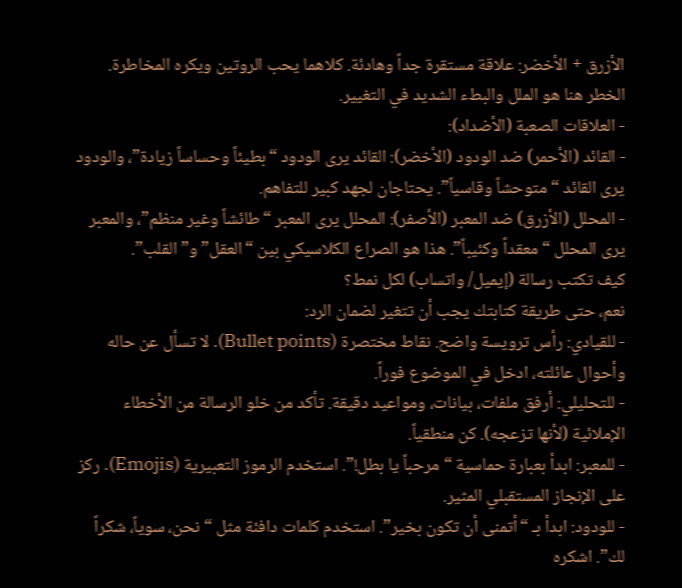الأزرق + الأخضر: علاقة مستقرة جداً وهادئة. كلاهما يحب الروتين ويكره المخاطرة. الخطر هنا هو الملل والبطء الشديد في التغيير.
- العلاقات الصعبة (الأضداد):
- القائد (الأحمر) ضد الودود (الأخضر): القائد يرى الودود “بطيئاً وحساساً زيادة”، والودود يرى القائد “متوحشاً وقاسياً”. يحتاجان لجهد كبير للتفاهم.
- المحلل (الأزرق) ضد المعبر (الأصفر): المحلل يرى المعبر “طائشاً وغير منظم”، والمعبر يرى المحلل “معقداً وكئيباً”. هذا هو الصراع الكلاسيكي بين “العقل” و”القلب”.
كيف تكتب رسالة (إيميل/ واتساب) لكل نمط؟
نعم، حتى طريقة كتابتك يجب أن تتغير لضمان الرد:
- للقيادي: رأس ترويسة واضح. نقاط مختصرة (Bullet points). لا تسأل عن حاله وأحوال عائلته، ادخل في الموضوع فوراً.
- للتحليلي: أرفق ملفات، بيانات، ومواعيد دقيقة. تأكد من خلو الرسالة من الأخطاء الإملائية (لأنها تزعجه). كن منطقياً.
- للمعبر: ابدأ بعبارة حماسية “مرحباً يا بطل!”. استخدم الرموز التعبيرية (Emojis). ركز على الإنجاز المستقبلي المثير.
- للودود: ابدأ بـ “أتمنى أن تكون بخير”. استخدم كلمات دافئة مثل “نحن، سوياً، شكراً لك”. اشكره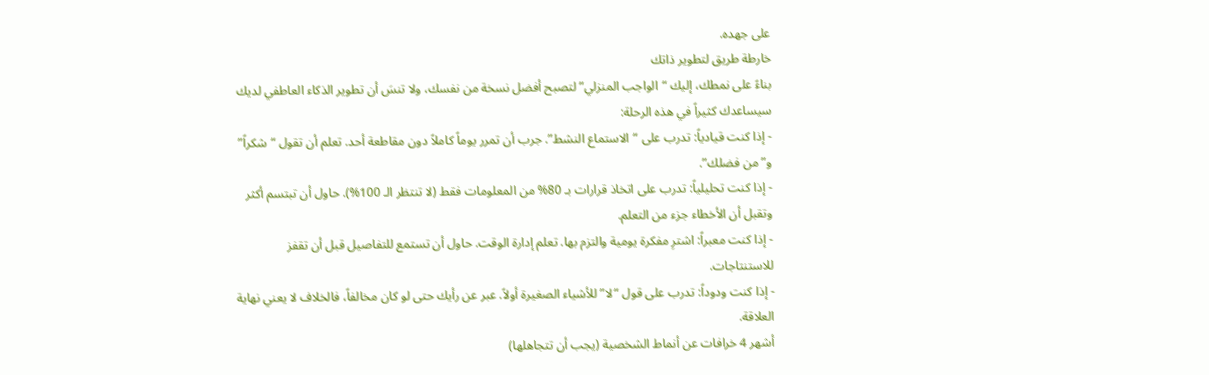على جهده.
خارطة طريق لتطوير ذاتك
بناءً على نمطك، إليك “الواجب المنزلي” لتصبح أفضل نسخة من نفسك، ولا تنسَ أن تطوير الذكاء العاطفي لديك سيساعدك كثيراً في هذه الرحلة:
- إذا كنت قيادياً: تدرب على “الاستماع النشط”. جرب أن تمرر يوماً كاملاً دون مقاطعة أحد. تعلم أن تقول “شكراً” و”من فضلك”.
- إذا كنت تحليلياً: تدرب على اتخاذ قرارات بـ 80% من المعلومات فقط (لا تنتظر الـ 100%). حاول أن تبتسم أكثر وتقبل أن الأخطاء جزء من التعلم.
- إذا كنت معبراً: اشترِ مفكرة يومية والتزم بها. تعلم إدارة الوقت. حاول أن تستمع للتفاصيل قبل أن تقفز للاستنتاجات.
- إذا كنت ودوداً: تدرب على قول “لا” للأشياء الصغيرة أولاً. عبر عن رأيك حتى لو كان مخالفاً، فالخلاف لا يعني نهاية العلاقة.
أشهر 4 خرافات عن أنماط الشخصية (يجب أن تتجاهلها)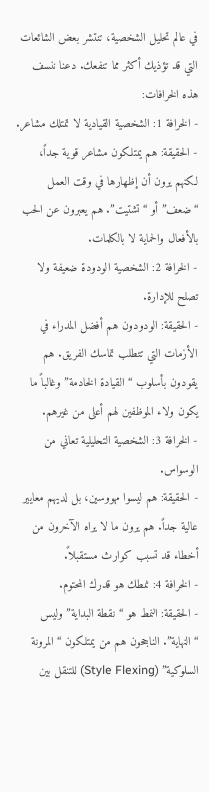في عالم تحليل الشخصية، تنتشر بعض الشائعات التي قد تؤذيك أكثر مما تنفعك. دعنا ننسف هذه الخرافات:
- الخرافة 1: الشخصية القيادية لا تمتلك مشاعر.
- الحقيقة: هم يمتلكون مشاعر قوية جداً، لكنهم يرون أن إظهارها في وقت العمل “ضعف” أو “تشتيت”. هم يعبرون عن الحب بالأفعال والحماية لا بالكلمات.
- الخرافة 2: الشخصية الودودة ضعيفة ولا تصلح للإدارة.
- الحقيقة: الودودون هم أفضل المدراء في الأزمات التي تتطلب تماسك الفريق. هم يقودون بأسلوب “القيادة الخادمة” وغالباً ما يكون ولاء الموظفين لهم أعلى من غيرهم.
- الخرافة 3: الشخصية التحليلية تعاني من الوسواس.
- الحقيقة: هم ليسوا مهووسين، بل لديهم معايير عالية جداً. هم يرون ما لا يراه الآخرون من أخطاء قد تسبب كوارث مستقبلاً.
- الخرافة 4: نمطك هو قدرك المحتوم.
- الحقيقة: النمط هو “نقطة البداية” وليس “النهاية”. الناجحون هم من يمتلكون “المرونة السلوكية” (Style Flexing) للتنقل بين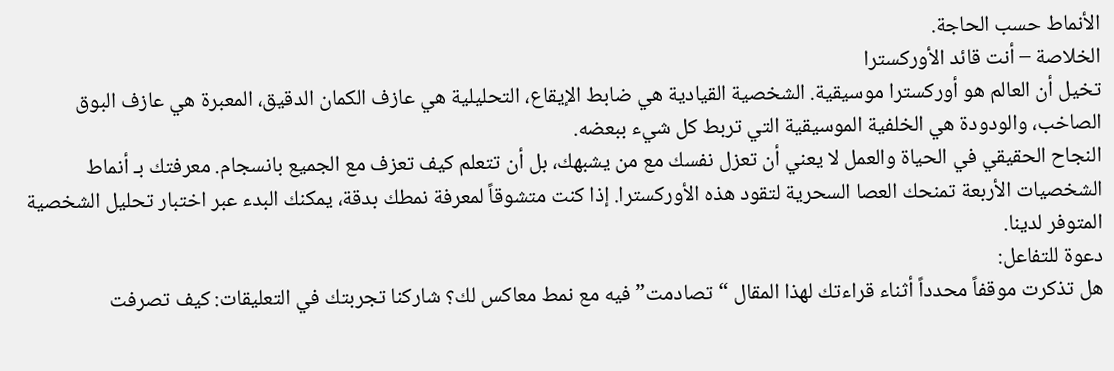الأنماط حسب الحاجة.
الخلاصة – أنت قائد الأوركسترا
تخيل أن العالم هو أوركسترا موسيقية. الشخصية القيادية هي ضابط الإيقاع، التحليلية هي عازف الكمان الدقيق، المعبرة هي عازف البوق الصاخب، والودودة هي الخلفية الموسيقية التي تربط كل شيء ببعضه.
النجاح الحقيقي في الحياة والعمل لا يعني أن تعزل نفسك مع من يشبهك، بل أن تتعلم كيف تعزف مع الجميع بانسجام. معرفتك بـ أنماط الشخصيات الأربعة تمنحك العصا السحرية لتقود هذه الأوركسترا. إذا كنت متشوقاً لمعرفة نمطك بدقة، يمكنك البدء عبر اختبار تحليل الشخصية المتوفر لدينا.
دعوة للتفاعل:
هل تذكرت موقفاً محدداً أثناء قراءتك لهذا المقال “تصادمت” فيه مع نمط معاكس لك؟ شاركنا تجربتك في التعليقات: كيف تصرفت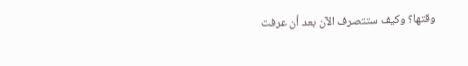وقتها؟ وكيف ستتصرف الآن بعد أن عرفت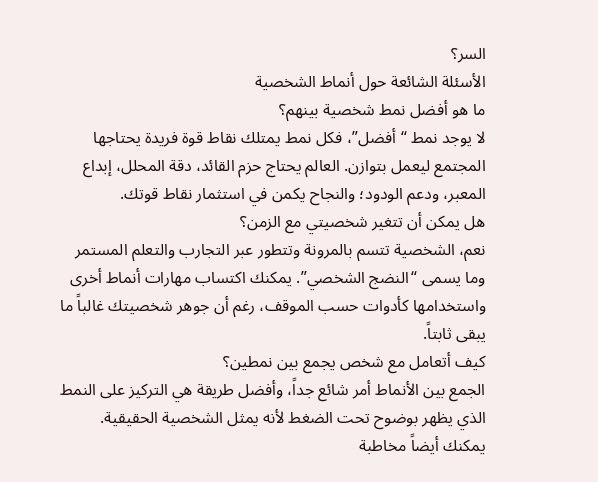السر؟
الأسئلة الشائعة حول أنماط الشخصية
ما هو أفضل نمط شخصية بينهم؟
لا يوجد نمط “أفضل”، فكل نمط يمتلك نقاط قوة فريدة يحتاجها المجتمع ليعمل بتوازن. العالم يحتاج حزم القائد، دقة المحلل، إبداع المعبر، ودعم الودود؛ والنجاح يكمن في استثمار نقاط قوتك.
هل يمكن أن تتغير شخصيتي مع الزمن؟
نعم، الشخصية تتسم بالمرونة وتتطور عبر التجارب والتعلم المستمر وما يسمى “النضج الشخصي”. يمكنك اكتساب مهارات أنماط أخرى واستخدامها كأدوات حسب الموقف، رغم أن جوهر شخصيتك غالباً ما يبقى ثابتاً.
كيف أتعامل مع شخص يجمع بين نمطين؟
الجمع بين الأنماط أمر شائع جداً، وأفضل طريقة هي التركيز على النمط الذي يظهر بوضوح تحت الضغط لأنه يمثل الشخصية الحقيقية. يمكنك أيضاً مخاطبة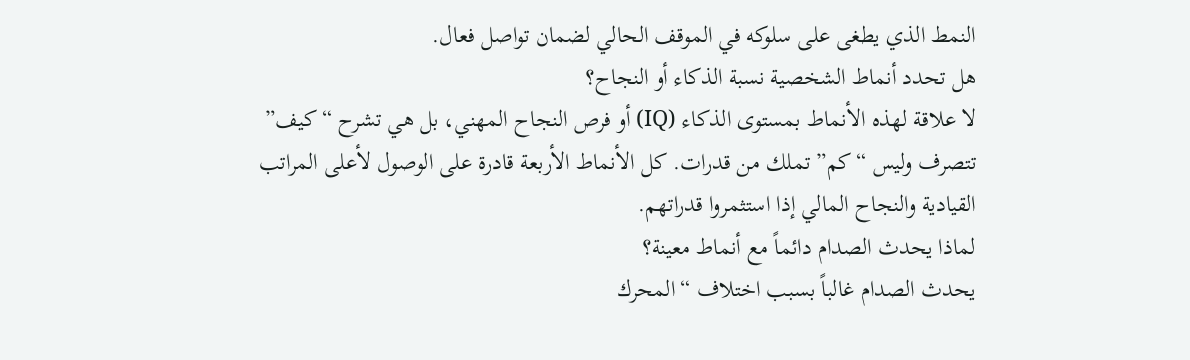النمط الذي يطغى على سلوكه في الموقف الحالي لضمان تواصل فعال.
هل تحدد أنماط الشخصية نسبة الذكاء أو النجاح؟
لا علاقة لهذه الأنماط بمستوى الذكاء (IQ) أو فرص النجاح المهني، بل هي تشرح “كيف” تتصرف وليس “كم” تملك من قدرات. كل الأنماط الأربعة قادرة على الوصول لأعلى المراتب القيادية والنجاح المالي إذا استثمروا قدراتهم.
لماذا يحدث الصدام دائماً مع أنماط معينة؟
يحدث الصدام غالباً بسبب اختلاف “المحرك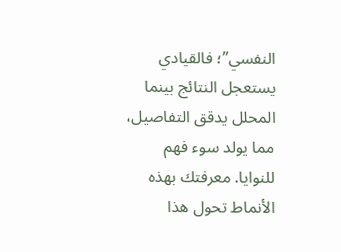النفسي”؛ فالقيادي يستعجل النتائج بينما المحلل يدقق التفاصيل، مما يولد سوء فهم للنوايا. معرفتك بهذه الأنماط تحول هذا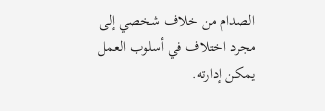الصدام من خلاف شخصي إلى مجرد اختلاف في أسلوب العمل يمكن إدارته.